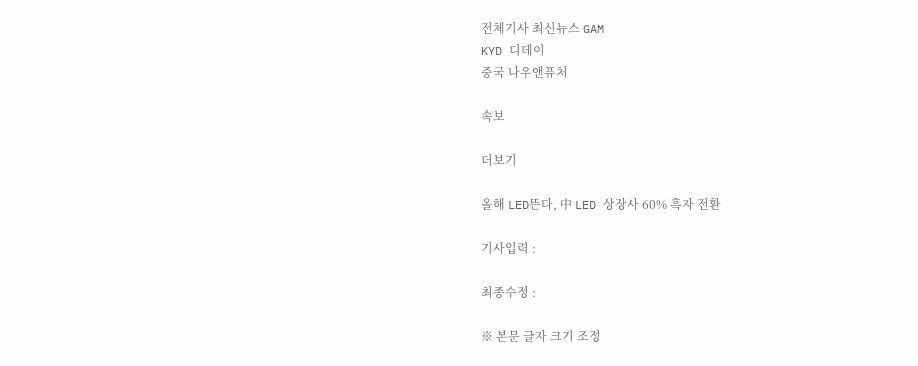전체기사 최신뉴스 GAM
KYD 디데이
중국 나우앤퓨처

속보

더보기

올해 LED뜬다, 中 LED 상장사 60% 흑자 전환

기사입력 :

최종수정 :

※ 본문 글자 크기 조정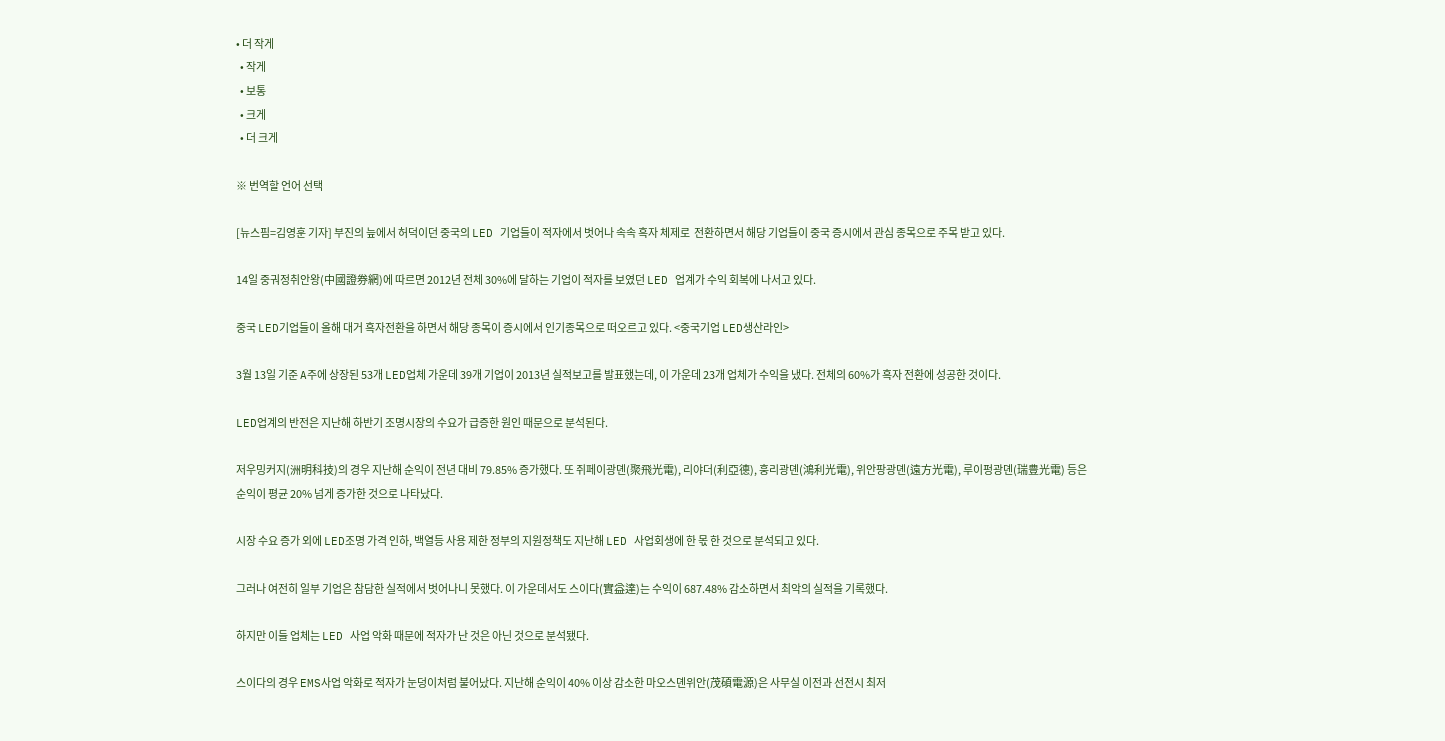• 더 작게
  • 작게
  • 보통
  • 크게
  • 더 크게

※ 번역할 언어 선택

[뉴스핌=김영훈 기자] 부진의 늪에서 허덕이던 중국의 LED 기업들이 적자에서 벗어나 속속 흑자 체제로  전환하면서 해당 기업들이 중국 증시에서 관심 종목으로 주목 받고 있다.

14일 중궈정취안왕(中國證券網)에 따르면 2012년 전체 30%에 달하는 기업이 적자를 보였던 LED 업계가 수익 회복에 나서고 있다.

중국 LED기업들이 올해 대거 흑자전환을 하면서 해당 종목이 증시에서 인기종목으로 떠오르고 있다. <중국기업 LED생산라인>

3월 13일 기준 A주에 상장된 53개 LED업체 가운데 39개 기업이 2013년 실적보고를 발표했는데, 이 가운데 23개 업체가 수익을 냈다. 전체의 60%가 흑자 전환에 성공한 것이다.

LED업계의 반전은 지난해 하반기 조명시장의 수요가 급증한 원인 때문으로 분석된다.

저우밍커지(洲明科技)의 경우 지난해 순익이 전년 대비 79.85% 증가했다. 또 쥐페이광뎬(聚飛光電), 리야더(利亞德), 훙리광뎬(鴻利光電), 위안팡광뎬(遠方光電), 루이펑광뎬(瑞豊光電) 등은 순익이 평균 20% 넘게 증가한 것으로 나타났다.

시장 수요 증가 외에 LED조명 가격 인하, 백열등 사용 제한 정부의 지원정책도 지난해 LED 사업회생에 한 몫 한 것으로 분석되고 있다.

그러나 여전히 일부 기업은 참담한 실적에서 벗어나니 못했다. 이 가운데서도 스이다(實益達)는 수익이 687.48% 감소하면서 최악의 실적을 기록했다.

하지만 이들 업체는 LED 사업 악화 때문에 적자가 난 것은 아닌 것으로 분석됐다.

스이다의 경우 EMS사업 악화로 적자가 눈덩이처럼 불어났다. 지난해 순익이 40% 이상 감소한 마오스뎬위안(茂碩電源)은 사무실 이전과 선전시 최저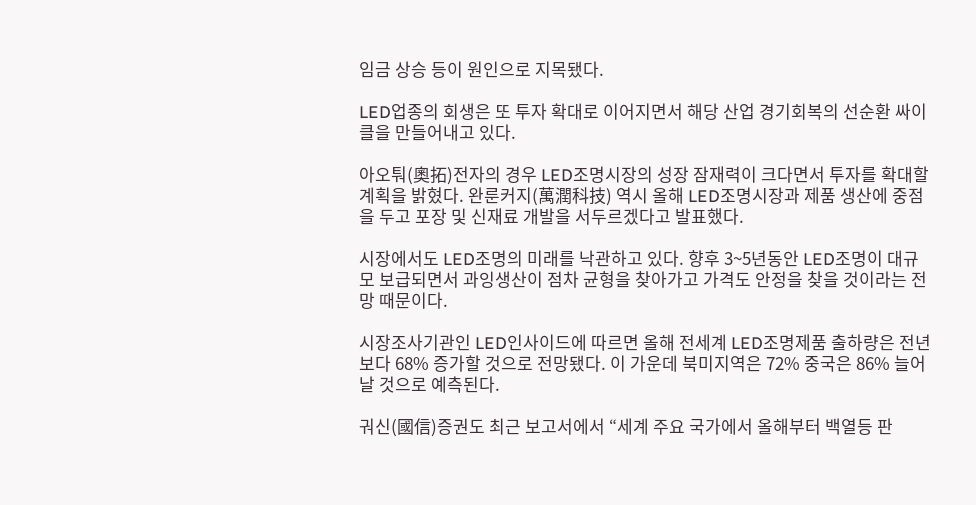임금 상승 등이 원인으로 지목됐다.

LED업종의 회생은 또 투자 확대로 이어지면서 해당 산업 경기회복의 선순환 싸이클을 만들어내고 있다.

아오퉈(奧拓)전자의 경우 LED조명시장의 성장 잠재력이 크다면서 투자를 확대할 계획을 밝혔다. 완룬커지(萬潤科技) 역시 올해 LED조명시장과 제품 생산에 중점을 두고 포장 및 신재료 개발을 서두르겠다고 발표했다.

시장에서도 LED조명의 미래를 낙관하고 있다. 향후 3~5년동안 LED조명이 대규모 보급되면서 과잉생산이 점차 균형을 찾아가고 가격도 안정을 찾을 것이라는 전망 때문이다.

시장조사기관인 LED인사이드에 따르면 올해 전세계 LED조명제품 출하량은 전년보다 68% 증가할 것으로 전망됐다. 이 가운데 북미지역은 72% 중국은 86% 늘어날 것으로 예측된다.

궈신(國信)증권도 최근 보고서에서 “세계 주요 국가에서 올해부터 백열등 판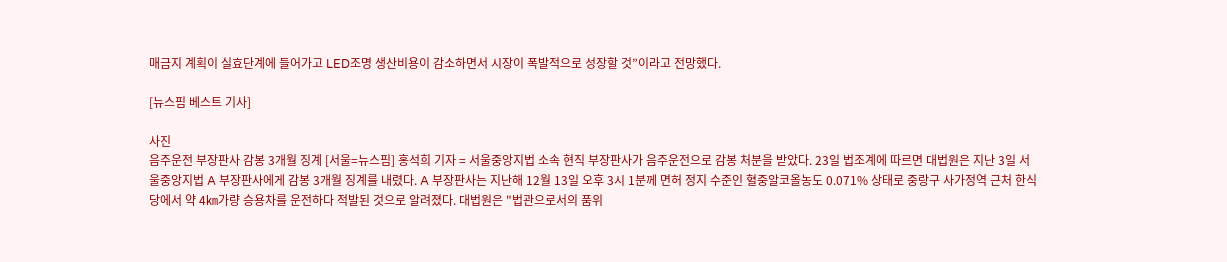매금지 계획이 실효단계에 들어가고 LED조명 생산비용이 감소하면서 시장이 폭발적으로 성장할 것”이라고 전망했다.

[뉴스핌 베스트 기사]

사진
음주운전 부장판사 감봉 3개월 징계 [서울=뉴스핌] 홍석희 기자 = 서울중앙지법 소속 현직 부장판사가 음주운전으로 감봉 처분을 받았다. 23일 법조계에 따르면 대법원은 지난 3일 서울중앙지법 A 부장판사에게 감봉 3개월 징계를 내렸다. A 부장판사는 지난해 12월 13일 오후 3시 1분께 면허 정지 수준인 혈중알코올농도 0.071% 상태로 중랑구 사가정역 근처 한식당에서 약 4㎞가량 승용차를 운전하다 적발된 것으로 알려졌다. 대법원은 "법관으로서의 품위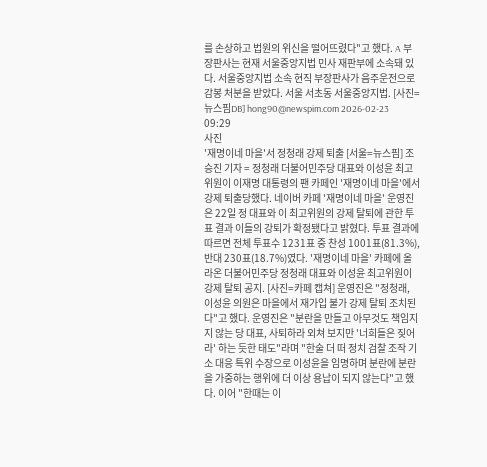를 손상하고 법원의 위신을 떨어뜨렸다"고 했다. A 부장판사는 현재 서울중앙지법 민사 재판부에 소속돼 있다. 서울중앙지법 소속 현직 부장판사가 음주운전으로 감봉 처분을 받았다. 서울 서초동 서울중앙지법. [사진=뉴스핌DB] hong90@newspim.com 2026-02-23 09:29
사진
'재명이네 마을'서 정청래 강제 퇴출 [서울=뉴스핌] 조승진 기자 = 정청래 더불어민주당 대표와 이성윤 최고위원이 이재명 대통령의 팬 카페인 '재명이네 마을'에서 강제 퇴출당했다. 네이버 카페 '재명이네 마을' 운영진은 22일 정 대표와 이 최고위원의 강제 탈퇴에 관한 투표 결과 이들의 강퇴가 확정됐다고 밝혔다. 투표 결과에 따르면 전체 투표수 1231표 중 찬성 1001표(81.3%), 반대 230표(18.7%)였다. '재명이네 마을' 카페에 올라온 더불어민주당 정청래 대표와 이성윤 최고위원이 강제 탈퇴 공지. [사진=카페 캡쳐] 운영진은 "정청래, 이성윤 의원은 마을에서 재가입 불가 강제 탈퇴 조치된다"고 했다. 운영진은 "분란을 만들고 아무것도 책임지지 않는 당 대표, 사퇴하라 외쳐 보지만 '너희들은 짖어라' 하는 듯한 태도"라며 "한술 더 떠 정치 검찰 조작 기소 대응 특위 수장으로 이성윤을 임명하며 분란에 분란을 가중하는 행위에 더 이상 용납이 되지 않는다"고 했다. 이어 "한때는 이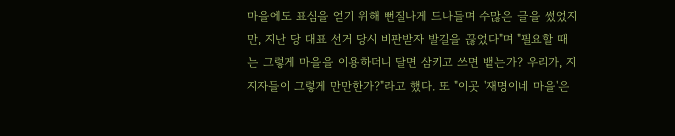마을에도 표심을 얻기 위해 뻔질나게 드나들며 수많은 글을 썼었지만, 지난 당 대표 선거 당시 비판받자 발길을 끊었다"며 "필요할 때는 그렇게 마을을 이용하더니 달면 삼키고 쓰면 뱉는가? 우리가, 지지자들이 그렇게 만만한가?"라고 했다. 또 "이곳 '재명이네 마을'은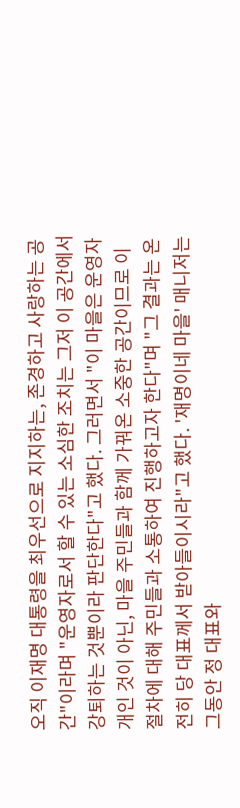오직 이재명 대통령을 최우선으로 지지하는, 존경하고 사랑하는 공간"이라며 "운영자로서 할 수 있는 소심한 조치는 그저 이 공간에서 강퇴하는 것뿐이라 판단한다"고 했다. 그러면서 "이 마을은 운영자 개인 것이 아닌, 마을 주민들과 함께 가꿔온 소중한 공간이므로 이 절차에 대해 주민들과 소통하여 진행하고자 한다"며 "그 결과는 온전히 당 대표께서 받아들이시라"고 했다. '재명이네 마을' 매니저는 그동안 정 대표와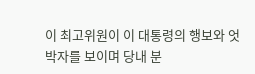이 최고위원이 이 대통령의 행보와 엇박자를 보이며 당내 분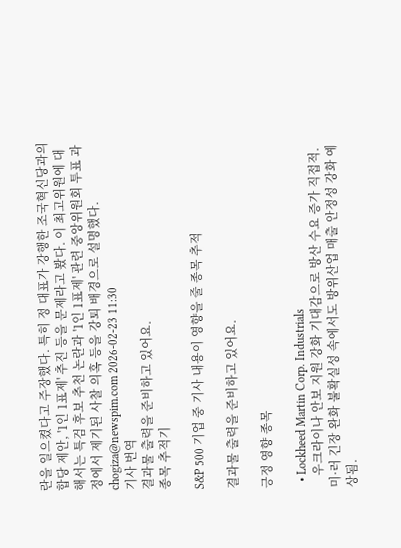란을 일으켰다고 주장했다. 특히 정 대표가 강행한 조국혁신당과의 합당 제안, '1인 1표제' 추진 등을 문제라고 봤다. 이 최고위원에 대해서는 특검 후보 추천 논란과 '1인 1표제' 관련 중앙위원회 투표 과정에서 제기된 사찰 의혹 등을 강퇴 배경으로 설명했다.  chogiza@newspim.com 2026-02-23 11:30
기사 번역
결과물 출력을 준비하고 있어요.
종목 추적기

S&P 500 기업 중 기사 내용이 영향을 줄 종목 추적

결과물 출력을 준비하고 있어요.

긍정 영향 종목

  • Lockheed Martin Corp. Industrials
    우크라이나 안보 지원 강화 기대감으로 방산 수요 증가 직접적. 미·러 긴장 완화 불확실성 속에서도 방위산업 매출 안정성 강화 예상됨.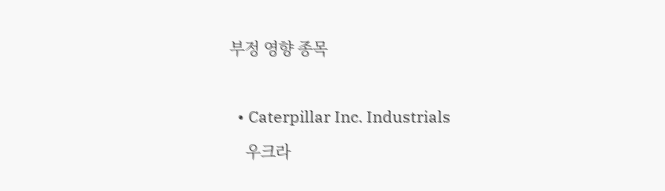부정 영향 종목

  • Caterpillar Inc. Industrials
    우크라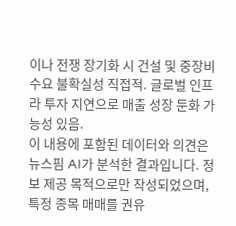이나 전쟁 장기화 시 건설 및 중장비 수요 불확실성 직접적. 글로벌 인프라 투자 지연으로 매출 성장 둔화 가능성 있음.
이 내용에 포함된 데이터와 의견은 뉴스핌 AI가 분석한 결과입니다. 정보 제공 목적으로만 작성되었으며, 특정 종목 매매를 권유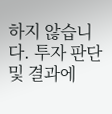하지 않습니다. 투자 판단 및 결과에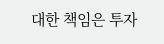대한 책임은 투자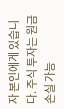자 본인에게 있습니다. 주식 투자는 원금 손실 가능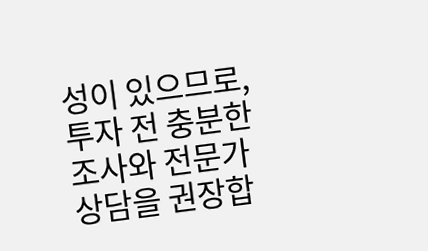성이 있으므로, 투자 전 충분한 조사와 전문가 상담을 권장합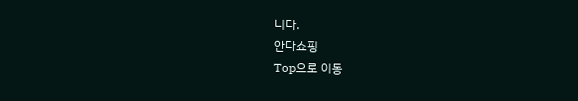니다.
안다쇼핑
Top으로 이동